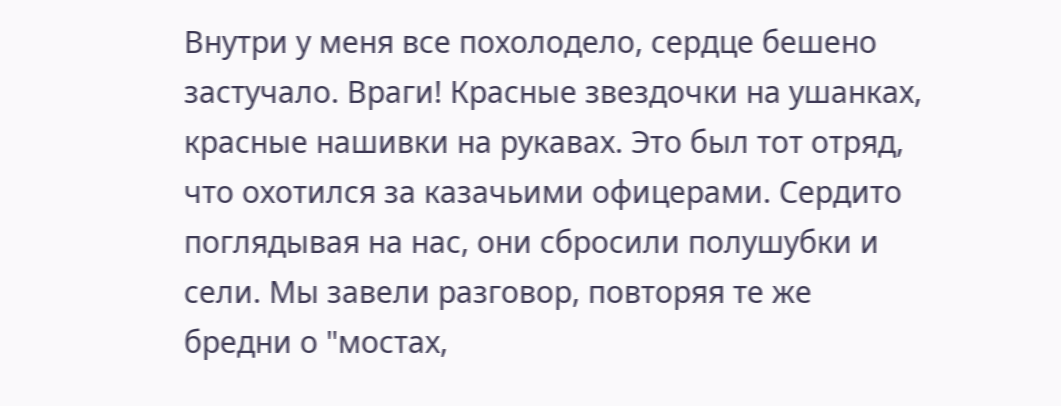Внутри у меня все похолодело, сердце бешено застучало. Враги! Красные звездочки на ушанках, красные нашивки на рукавах. Это был тот отряд, что охотился за казачьими офицерами. Сердито поглядывая на нас, они сбросили полушубки и сели. Мы завели разговор, повторяя те же бредни о "мостах,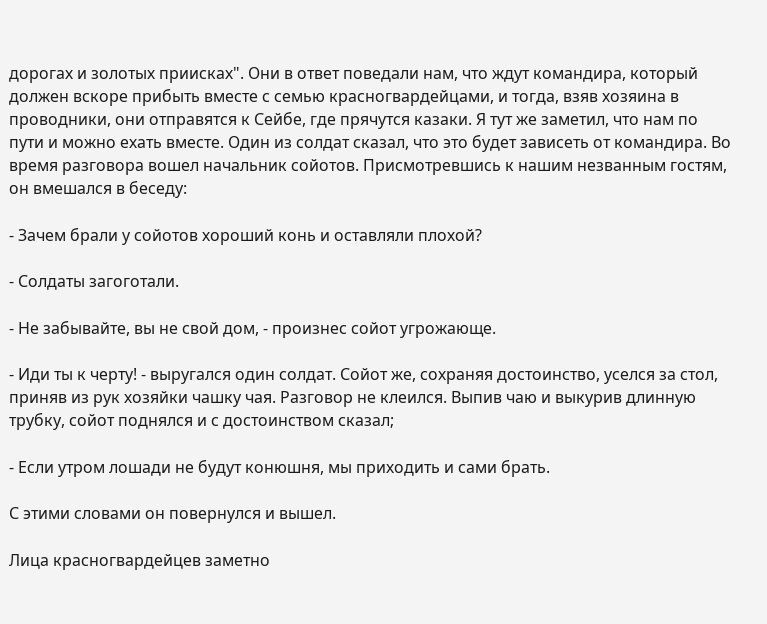дорогах и золотых приисках". Они в ответ поведали нам, что ждут командира, который должен вскоре прибыть вместе с семью красногвардейцами, и тогда, взяв хозяина в проводники, они отправятся к Сейбе, где прячутся казаки. Я тут же заметил, что нам по пути и можно ехать вместе. Один из солдат сказал, что это будет зависеть от командира. Во время разговора вошел начальник сойотов. Присмотревшись к нашим незванным гостям, он вмешался в беседу:

- Зачем брали у сойотов хороший конь и оставляли плохой?

- Солдаты загоготали.

- Не забывайте, вы не свой дом, - произнес сойот угрожающе.

- Иди ты к черту! - выругался один солдат. Сойот же, сохраняя достоинство, уселся за стол, приняв из рук хозяйки чашку чая. Разговор не клеился. Выпив чаю и выкурив длинную трубку, сойот поднялся и с достоинством сказал;

- Если утром лошади не будут конюшня, мы приходить и сами брать.

С этими словами он повернулся и вышел.

Лица красногвардейцев заметно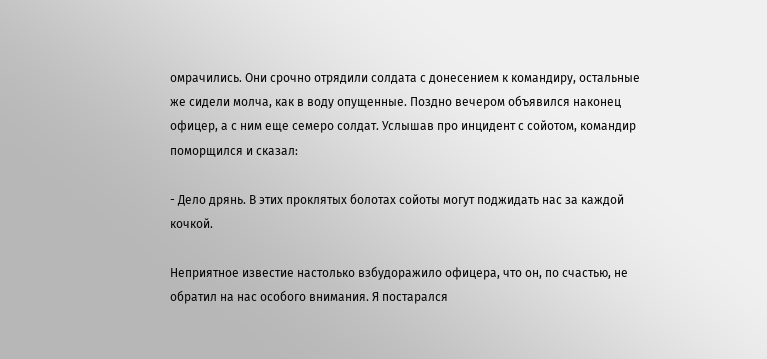омрачились. Они срочно отрядили солдата с донесением к командиру, остальные же сидели молча, как в воду опущенные. Поздно вечером объявился наконец офицер, а с ним еще семеро солдат. Услышав про инцидент с сойотом, командир поморщился и сказал:

- Дело дрянь. В этих проклятых болотах сойоты могут поджидать нас за каждой кочкой.

Неприятное известие настолько взбудоражило офицера, что он, по счастью, не обратил на нас особого внимания. Я постарался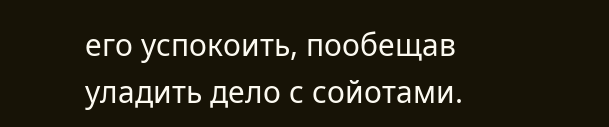его успокоить, пообещав уладить дело с сойотами.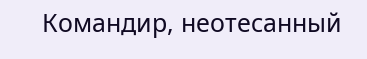Командир, неотесанный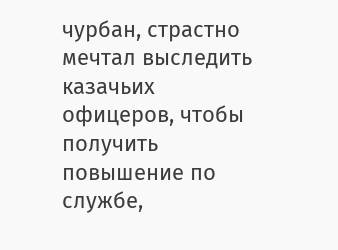чурбан, страстно мечтал выследить казачьих офицеров, чтобы получить повышение по службе,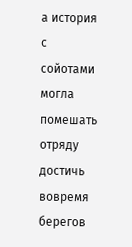а история с сойотами могла помешать отряду достичь вовремя берегов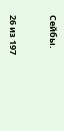Сейбы.



26 из 197